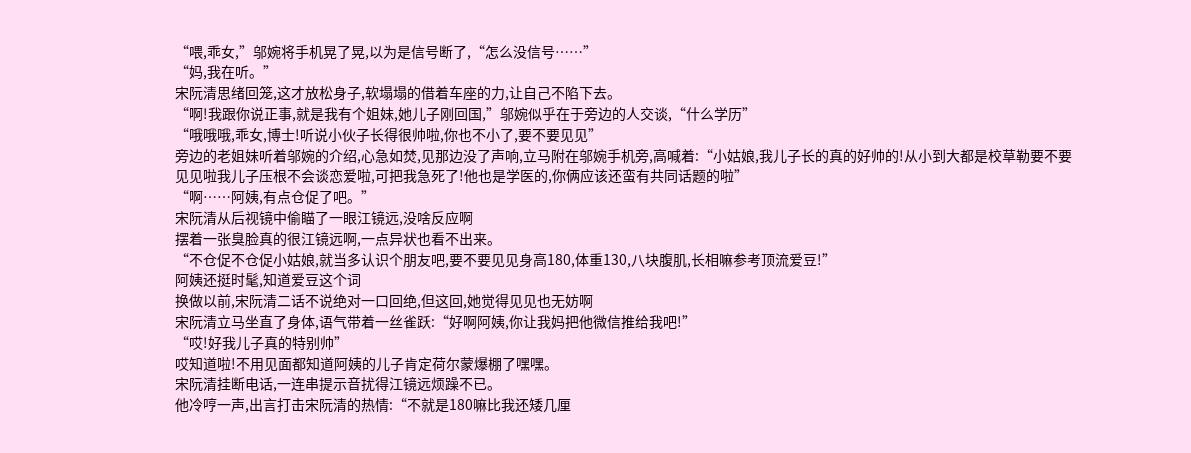“喂,乖女,”邬婉将手机晃了晃,以为是信号断了,“怎么没信号……”
“妈,我在听。”
宋阮清思绪回笼,这才放松身子,软塌塌的借着车座的力,让自己不陷下去。
“啊!我跟你说正事,就是我有个姐妹,她儿子刚回国,”邬婉似乎在于旁边的人交谈,“什么学历”
“哦哦哦,乖女,博士!听说小伙子长得很帅啦,你也不小了,要不要见见”
旁边的老姐妹听着邬婉的介绍,心急如焚,见那边没了声响,立马附在邬婉手机旁,高喊着:“小姑娘,我儿子长的真的好帅的!从小到大都是校草勒要不要见见啦我儿子压根不会谈恋爱啦,可把我急死了!他也是学医的,你俩应该还蛮有共同话题的啦”
“啊……阿姨,有点仓促了吧。”
宋阮清从后视镜中偷瞄了一眼江镜远,没啥反应啊
摆着一张臭脸真的很江镜远啊,一点异状也看不出来。
“不仓促不仓促小姑娘,就当多认识个朋友吧,要不要见见身高180,体重130,八块腹肌,长相嘛参考顶流爱豆!”
阿姨还挺时髦,知道爱豆这个词
换做以前,宋阮清二话不说绝对一口回绝,但这回,她觉得见见也无妨啊
宋阮清立马坐直了身体,语气带着一丝雀跃:“好啊阿姨,你让我妈把他微信推给我吧!”
“哎!好我儿子真的特别帅”
哎知道啦!不用见面都知道阿姨的儿子肯定荷尔蒙爆棚了嘿嘿。
宋阮清挂断电话,一连串提示音扰得江镜远烦躁不已。
他冷哼一声,出言打击宋阮清的热情:“不就是180嘛比我还矮几厘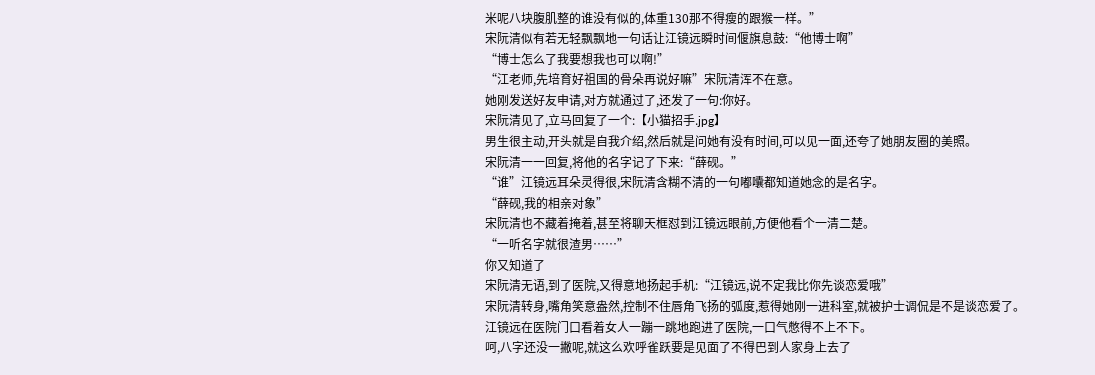米呢八块腹肌整的谁没有似的,体重130那不得瘦的跟猴一样。”
宋阮清似有若无轻飘飘地一句话让江镜远瞬时间偃旗息鼓:“他博士啊”
“博士怎么了我要想我也可以啊!”
“江老师,先培育好祖国的骨朵再说好嘛”宋阮清浑不在意。
她刚发送好友申请,对方就通过了,还发了一句:你好。
宋阮清见了,立马回复了一个:【小猫招手.jpg】
男生很主动,开头就是自我介绍,然后就是问她有没有时间,可以见一面,还夸了她朋友圈的美照。
宋阮清一一回复,将他的名字记了下来:“薛砚。”
“谁”江镜远耳朵灵得很,宋阮清含糊不清的一句嘟囔都知道她念的是名字。
“薛砚,我的相亲对象”
宋阮清也不藏着掩着,甚至将聊天框怼到江镜远眼前,方便他看个一清二楚。
“一听名字就很渣男……”
你又知道了
宋阮清无语,到了医院,又得意地扬起手机:“江镜远,说不定我比你先谈恋爱哦”
宋阮清转身,嘴角笑意盎然,控制不住唇角飞扬的弧度,惹得她刚一进科室,就被护士调侃是不是谈恋爱了。
江镜远在医院门口看着女人一蹦一跳地跑进了医院,一口气憋得不上不下。
呵,八字还没一撇呢,就这么欢呼雀跃要是见面了不得巴到人家身上去了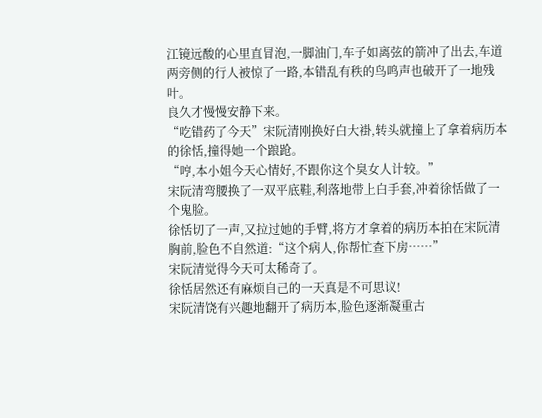江镜远酸的心里直冒泡,一脚油门,车子如离弦的箭冲了出去,车道两旁侧的行人被惊了一路,本错乱有秩的鸟鸣声也破开了一地残叶。
良久才慢慢安静下来。
“吃错药了今天”宋阮清刚换好白大褂,转头就撞上了拿着病历本的徐恬,撞得她一个踉跄。
“哼,本小姐今天心情好,不跟你这个臭女人计较。”
宋阮清弯腰换了一双平底鞋,利落地带上白手套,冲着徐恬做了一个鬼脸。
徐恬切了一声,又拉过她的手臂,将方才拿着的病历本拍在宋阮清胸前,脸色不自然道:“这个病人,你帮忙查下房……”
宋阮清觉得今天可太稀奇了。
徐恬居然还有麻烦自己的一天真是不可思议!
宋阮清饶有兴趣地翻开了病历本,脸色逐渐凝重古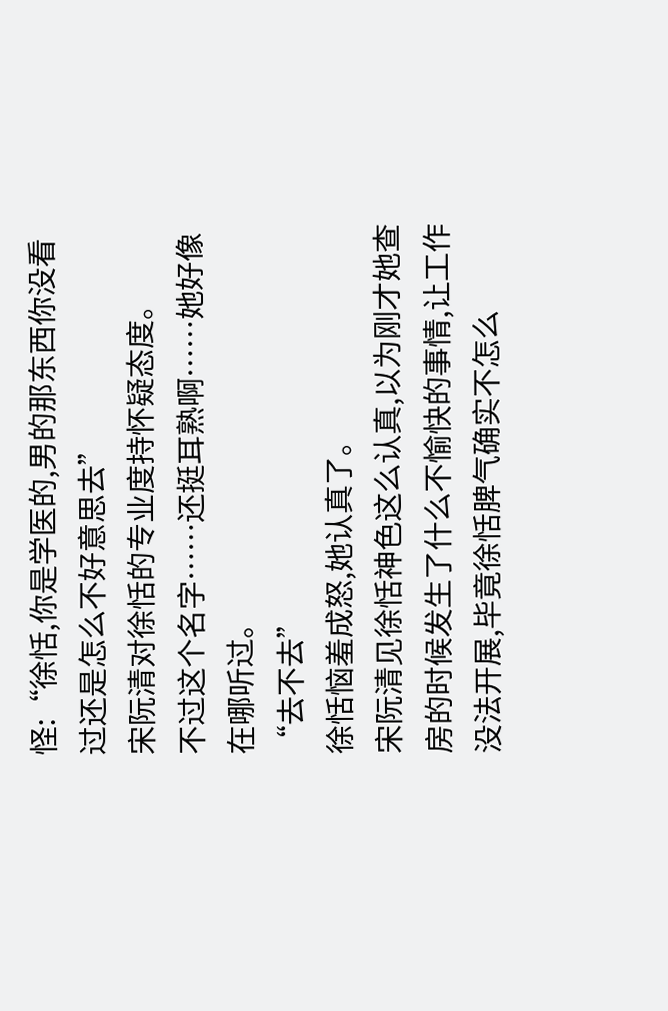怪:“徐恬,你是学医的,男的那东西你没看过还是怎么不好意思去”
宋阮清对徐恬的专业度持怀疑态度。
不过这个名字……还挺耳熟啊……她好像在哪听过。
“去不去”
徐恬恼羞成怒,她认真了。
宋阮清见徐恬神色这么认真,以为刚才她查房的时候发生了什么不愉快的事情,让工作没法开展,毕竟徐恬脾气确实不怎么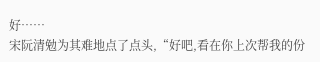好……
宋阮清勉为其难地点了点头,“好吧,看在你上次帮我的份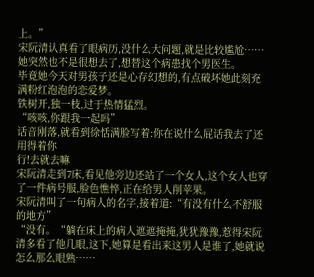上。”
宋阮清认真看了眼病历,没什么大问题,就是比较尴尬……
她突然也不是很想去了,想替这个病患找个男医生。
毕竟她今天对男孩子还是心存幻想的,有点破坏她此刻充满粉红泡泡的恋爱梦。
铁树开,独一枝,过于热情猛烈。
“咳咳,你跟我一起吗”
话音刚落,就看到徐恬满脸写着:你在说什么屁话我去了还用得着你
行!去就去嘛
宋阮清走到7床,看见他旁边还站了一个女人,这个女人也穿了一件病号服,脸色憔悴,正在给男人削苹果。
宋阮清叫了一句病人的名字,接着道:“有没有什么不舒服的地方”
“没有。“躺在床上的病人遮遮掩掩,犹犹豫豫,惹得宋阮清多看了他几眼,这下,她算是看出来这男人是谁了,她就说怎么那么眼熟……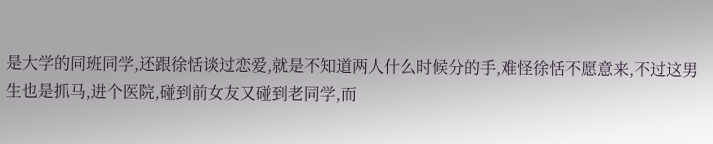是大学的同班同学,还跟徐恬谈过恋爱,就是不知道两人什么时候分的手,难怪徐恬不愿意来,不过这男生也是抓马,进个医院,碰到前女友又碰到老同学,而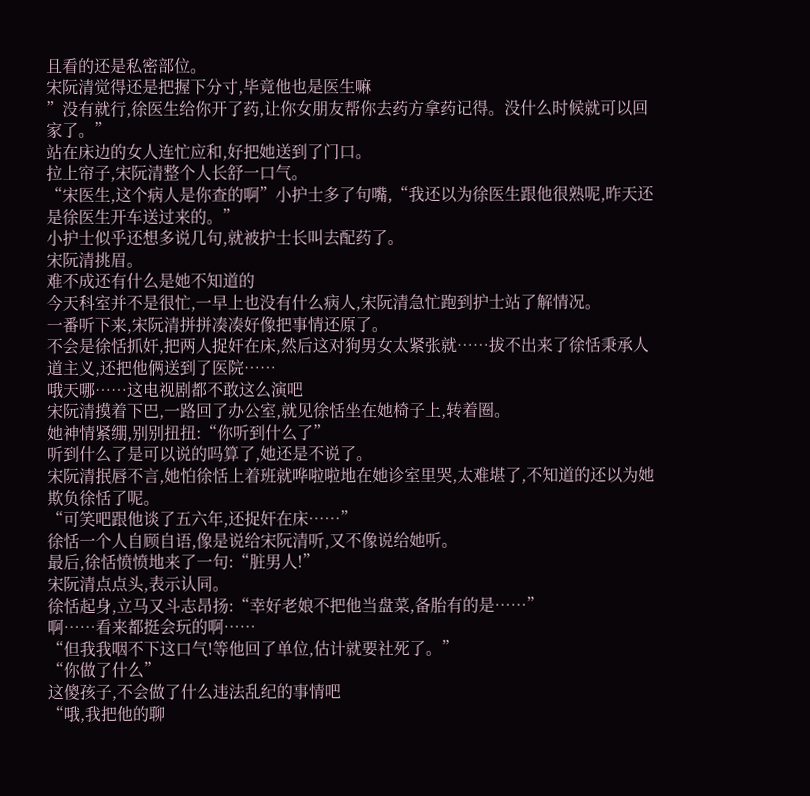且看的还是私密部位。
宋阮清觉得还是把握下分寸,毕竟他也是医生嘛
”没有就行,徐医生给你开了药,让你女朋友帮你去药方拿药记得。没什么时候就可以回家了。”
站在床边的女人连忙应和,好把她送到了门口。
拉上帘子,宋阮清整个人长舒一口气。
“宋医生,这个病人是你查的啊”小护士多了句嘴,“我还以为徐医生跟他很熟呢,昨天还是徐医生开车送过来的。”
小护士似乎还想多说几句,就被护士长叫去配药了。
宋阮清挑眉。
难不成还有什么是她不知道的
今天科室并不是很忙,一早上也没有什么病人,宋阮清急忙跑到护士站了解情况。
一番听下来,宋阮清拼拼凑凑好像把事情还原了。
不会是徐恬抓奸,把两人捉奸在床,然后这对狗男女太紧张就……拔不出来了徐恬秉承人道主义,还把他俩送到了医院……
哦天哪……这电视剧都不敢这么演吧
宋阮清摸着下巴,一路回了办公室,就见徐恬坐在她椅子上,转着圈。
她神情紧绷,别别扭扭:“你听到什么了”
听到什么了是可以说的吗算了,她还是不说了。
宋阮清抿唇不言,她怕徐恬上着班就哗啦啦地在她诊室里哭,太难堪了,不知道的还以为她欺负徐恬了呢。
“可笑吧跟他谈了五六年,还捉奸在床……”
徐恬一个人自顾自语,像是说给宋阮清听,又不像说给她听。
最后,徐恬愤愤地来了一句:“脏男人!”
宋阮清点点头,表示认同。
徐恬起身,立马又斗志昂扬:“幸好老娘不把他当盘菜,备胎有的是……”
啊……看来都挺会玩的啊……
“但我我咽不下这口气!等他回了单位,估计就要社死了。”
“你做了什么”
这傻孩子,不会做了什么违法乱纪的事情吧
“哦,我把他的聊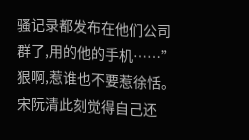骚记录都发布在他们公司群了,用的他的手机……”
狠啊,惹谁也不要惹徐恬。
宋阮清此刻觉得自己还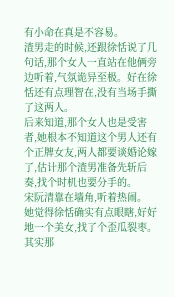有小命在真是不容易。
渣男走的时候,还跟徐恬说了几句话,那个女人一直站在他俩旁边听着,气氛诡异至极。好在徐恬还有点理智在,没有当场手撕了这两人。
后来知道,那个女人也是受害者,她根本不知道这个男人还有个正牌女友,两人都要谈婚论嫁了,估计那个渣男准备先斩后奏,找个时机也要分手的。
宋阮清靠在墙角,听着热闹。
她觉得徐恬确实有点眼瞎,好好地一个美女,找了个歪瓜裂枣。
其实那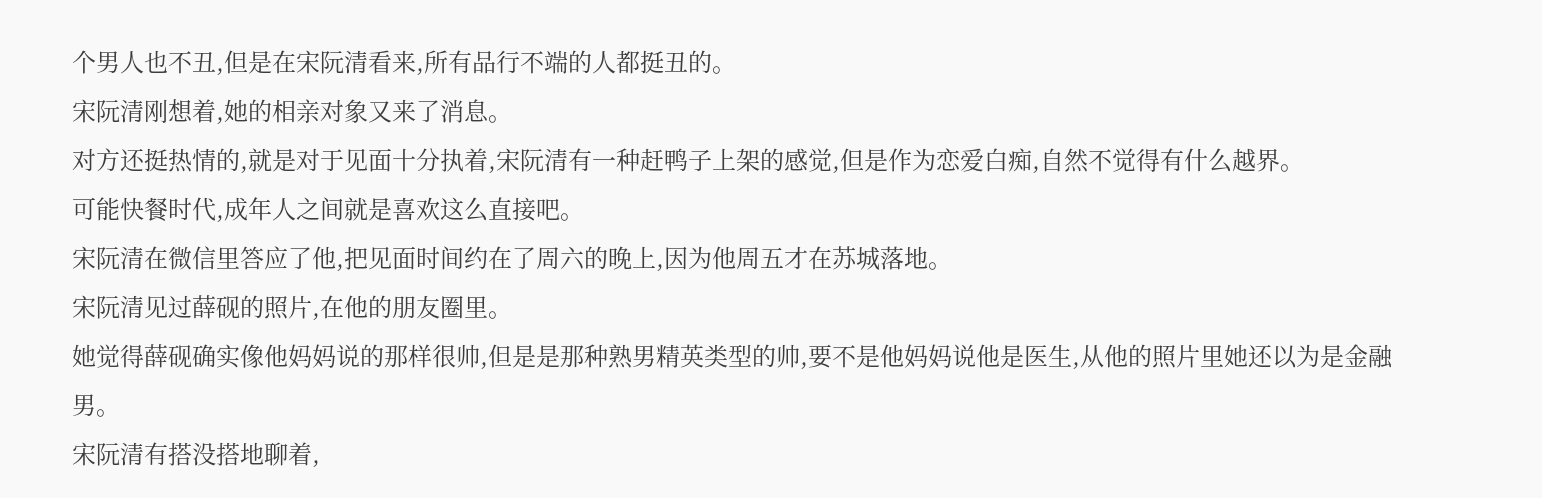个男人也不丑,但是在宋阮清看来,所有品行不端的人都挺丑的。
宋阮清刚想着,她的相亲对象又来了消息。
对方还挺热情的,就是对于见面十分执着,宋阮清有一种赶鸭子上架的感觉,但是作为恋爱白痴,自然不觉得有什么越界。
可能快餐时代,成年人之间就是喜欢这么直接吧。
宋阮清在微信里答应了他,把见面时间约在了周六的晚上,因为他周五才在苏城落地。
宋阮清见过薛砚的照片,在他的朋友圈里。
她觉得薛砚确实像他妈妈说的那样很帅,但是是那种熟男精英类型的帅,要不是他妈妈说他是医生,从他的照片里她还以为是金融男。
宋阮清有搭没搭地聊着,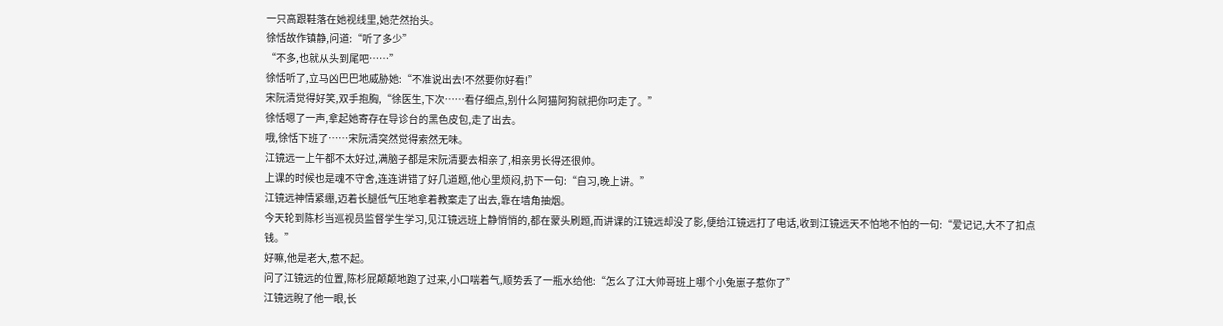一只高跟鞋落在她视线里,她茫然抬头。
徐恬故作镇静,问道:“听了多少”
“不多,也就从头到尾吧……”
徐恬听了,立马凶巴巴地威胁她:“不准说出去!不然要你好看!”
宋阮清觉得好笑,双手抱胸,“徐医生,下次……看仔细点,别什么阿猫阿狗就把你叼走了。”
徐恬嗯了一声,拿起她寄存在导诊台的黑色皮包,走了出去。
哦,徐恬下班了……宋阮清突然觉得索然无味。
江镜远一上午都不太好过,满脑子都是宋阮清要去相亲了,相亲男长得还很帅。
上课的时候也是魂不守舍,连连讲错了好几道题,他心里烦闷,扔下一句:“自习,晚上讲。”
江镜远神情紧绷,迈着长腿低气压地拿着教案走了出去,靠在墙角抽烟。
今天轮到陈杉当巡视员监督学生学习,见江镜远班上静悄悄的,都在蒙头刷题,而讲课的江镜远却没了影,便给江镜远打了电话,收到江镜远天不怕地不怕的一句:“爱记记,大不了扣点钱。”
好嘛,他是老大,惹不起。
问了江镜远的位置,陈杉屁颠颠地跑了过来,小口喘着气,顺势丢了一瓶水给他:“怎么了江大帅哥班上哪个小兔崽子惹你了”
江镜远睨了他一眼,长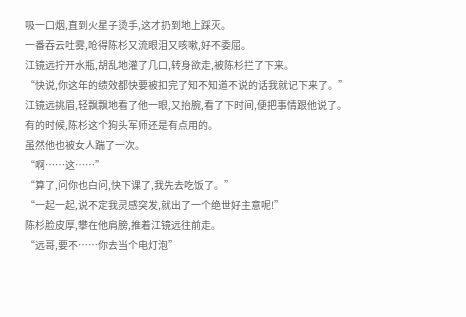吸一口烟,直到火星子烫手,这才扔到地上踩灭。
一番吞云吐雾,呛得陈杉又流眼泪又咳嗽,好不委屈。
江镜远拧开水瓶,胡乱地灌了几口,转身欲走,被陈杉拦了下来。
“快说,你这年的绩效都快要被扣完了知不知道不说的话我就记下来了。”
江镜远挑眉,轻飘飘地看了他一眼,又抬腕,看了下时间,便把事情跟他说了。
有的时候,陈杉这个狗头军师还是有点用的。
虽然他也被女人踹了一次。
“啊……这……”
“算了,问你也白问,快下课了,我先去吃饭了。”
“一起一起,说不定我灵感突发,就出了一个绝世好主意呢!”
陈杉脸皮厚,攀在他肩膀,推着江镜远往前走。
“远哥,要不……你去当个电灯泡”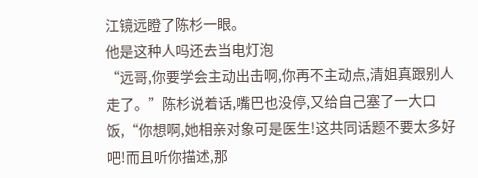江镜远瞪了陈杉一眼。
他是这种人吗还去当电灯泡
“远哥,你要学会主动出击啊,你再不主动点,清姐真跟别人走了。”陈杉说着话,嘴巴也没停,又给自己塞了一大口饭,“你想啊,她相亲对象可是医生!这共同话题不要太多好吧!而且听你描述,那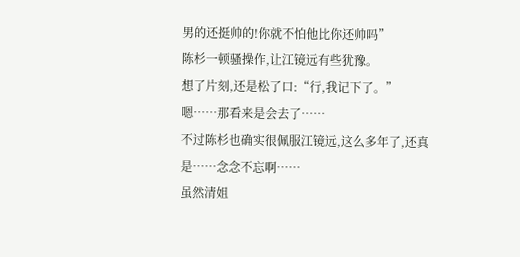男的还挺帅的!你就不怕他比你还帅吗”
陈杉一顿骚操作,让江镜远有些犹豫。
想了片刻,还是松了口:“行,我记下了。”
嗯……那看来是会去了……
不过陈杉也确实很佩服江镜远,这么多年了,还真是……念念不忘啊……
虽然清姐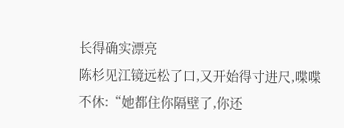长得确实漂亮
陈杉见江镜远松了口,又开始得寸进尺,喋喋不休:“她都住你隔壁了,你还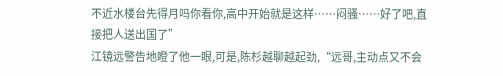不近水楼台先得月吗你看你,高中开始就是这样……闷骚……好了吧,直接把人送出国了”
江镜远警告地瞪了他一眼,可是,陈杉越聊越起劲,“远哥,主动点又不会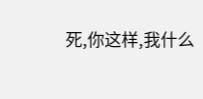死,你这样,我什么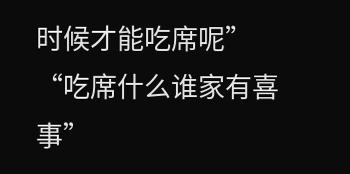时候才能吃席呢”
“吃席什么谁家有喜事”